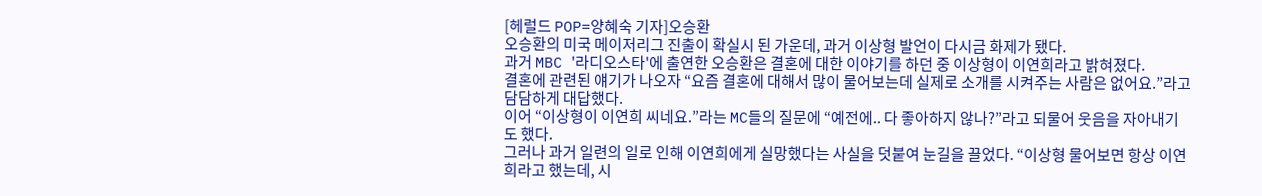[헤럴드 POP=양혜숙 기자]오승환
오승환의 미국 메이저리그 진출이 확실시 된 가운데, 과거 이상형 발언이 다시금 화제가 됐다.
과거 MBC '라디오스타'에 출연한 오승환은 결혼에 대한 이야기를 하던 중 이상형이 이연희라고 밝혀졌다.
결혼에 관련된 얘기가 나오자 “요즘 결혼에 대해서 많이 물어보는데 실제로 소개를 시켜주는 사람은 없어요.”라고 담담하게 대답했다.
이어 “이상형이 이연희 씨네요.”라는 MC들의 질문에 “예전에.. 다 좋아하지 않나?”라고 되물어 웃음을 자아내기도 했다.
그러나 과거 일련의 일로 인해 이연희에게 실망했다는 사실을 덧붙여 눈길을 끌었다. “이상형 물어보면 항상 이연희라고 했는데, 시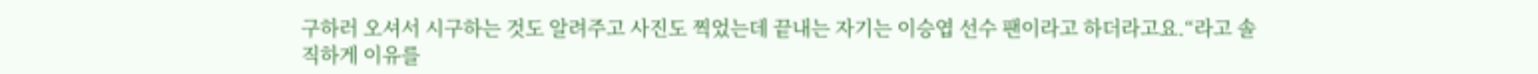구하러 오셔서 시구하는 것도 알려주고 사진도 찍었는데 끝내는 자기는 이승엽 선수 팬이라고 하더라고요.“라고 솔직하게 이유를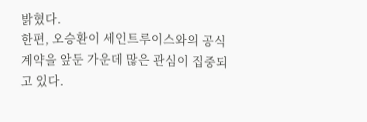밝혔다.
한편, 오승환이 세인트루이스와의 공식 계약을 앞둔 가운데 많은 관심이 집중되고 있다.